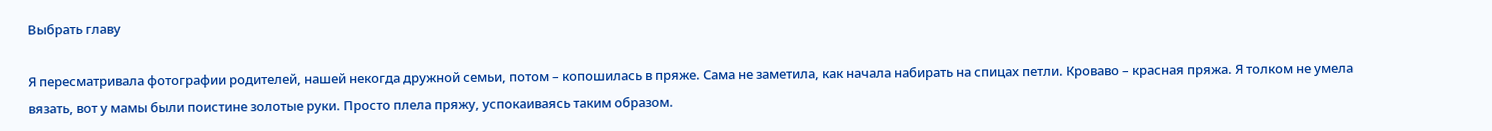Выбрать главу

Я пересматривала фотографии родителей, нашей некогда дружной семьи, потом – копошилась в пряже. Сама не заметила, как начала набирать на спицах петли. Кроваво – красная пряжа. Я толком не умела вязать, вот у мамы были поистине золотые руки. Просто плела пряжу, успокаиваясь таким образом.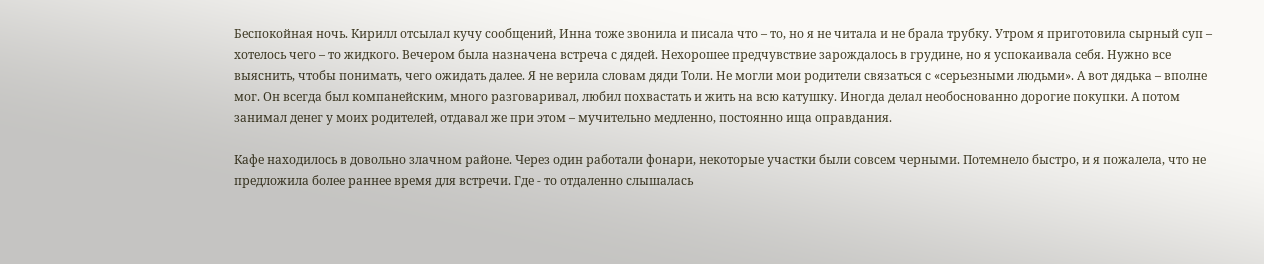Беспокойная ночь. Кирилл отсылал кучу сообщений, Инна тоже звонила и писала что – то, но я не читала и не брала трубку. Утром я приготовила сырный суп – хотелось чего – то жидкого. Вечером была назначена встреча с дядей. Нехорошее предчувствие зарождалось в грудине, но я успокаивала себя. Нужно все выяснить, чтобы понимать, чего ожидать далее. Я не верила словам дяди Толи. Не могли мои родители связаться с «серьезными людьми». А вот дядька – вполне мог. Он всегда был компанейским, много разговаривал, любил похвастать и жить на всю катушку. Иногда делал необоснованно дорогие покупки. А потом занимал денег у моих родителей, отдавал же при этом – мучительно медленно, постоянно ища оправдания.

Кафе находилось в довольно злачном районе. Через один работали фонари, некоторые участки были совсем черными. Потемнело быстро, и я пожалела, что не предложила более раннее время для встречи. Где - то отдаленно слышалась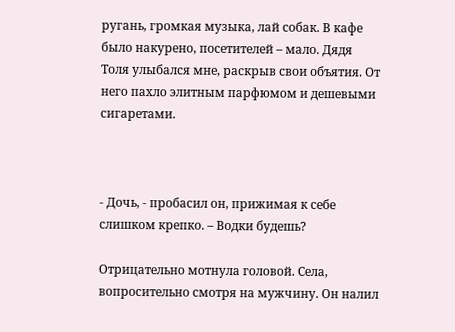ругань, громкая музыка, лай собак. В кафе было накурено, посетителей – мало. Дядя Толя улыбался мне, раскрыв свои объятия. От него пахло элитным парфюмом и дешевыми сигаретами.



- Дочь, - пробасил он, прижимая к себе слишком крепко. – Водки будешь?

Отрицательно мотнула головой. Села, вопросительно смотря на мужчину. Он налил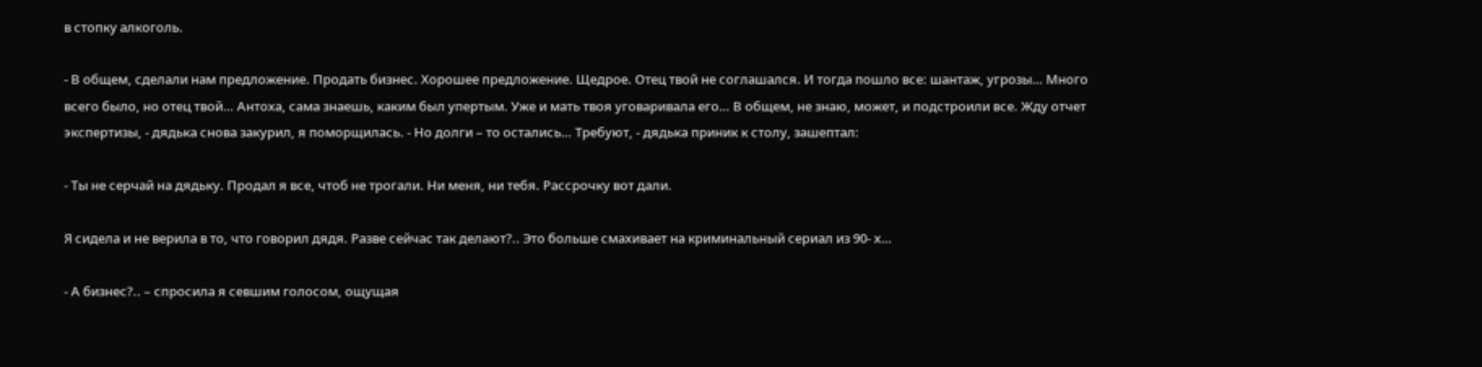в стопку алкоголь.

- В общем, сделали нам предложение. Продать бизнес. Хорошее предложение. Щедрое. Отец твой не соглашался. И тогда пошло все: шантаж, угрозы… Много всего было, но отец твой… Антоха, сама знаешь, каким был упертым. Уже и мать твоя уговаривала его… В общем, не знаю, может, и подстроили все. Жду отчет экспертизы, - дядька снова закурил, я поморщилась. - Но долги – то остались… Требуют, - дядька приник к столу, зашептал:

- Ты не серчай на дядьку. Продал я все, чтоб не трогали. Ни меня, ни тебя. Рассрочку вот дали.

Я сидела и не верила в то, что говорил дядя. Разве сейчас так делают?.. Это больше смахивает на криминальный сериал из 90- х…

- А бизнес?.. – спросила я севшим голосом, ощущая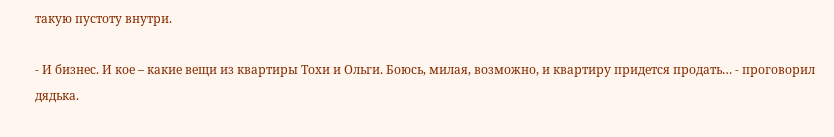такую пустоту внутри.

- И бизнес. И кое – какие вещи из квартиры Тохи и Ольги. Боюсь, милая, возможно, и квартиру придется продать… - проговорил дядька.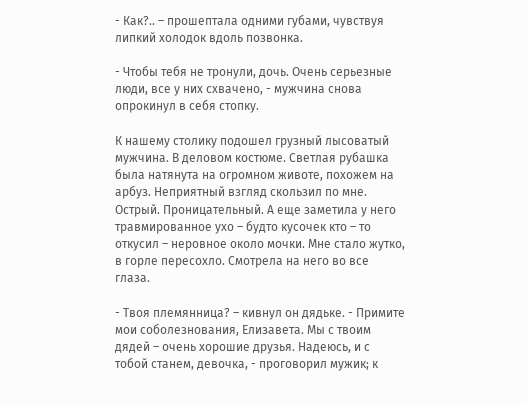- Как?.. – прошептала одними губами, чувствуя липкий холодок вдоль позвонка.

- Чтобы тебя не тронули, дочь. Очень серьезные люди, все у них схвачено, - мужчина снова опрокинул в себя стопку.

К нашему столику подошел грузный лысоватый мужчина. В деловом костюме. Светлая рубашка была натянута на огромном животе, похожем на арбуз. Неприятный взгляд скользил по мне. Острый. Проницательный. А еще заметила у него травмированное ухо – будто кусочек кто – то откусил – неровное около мочки. Мне стало жутко, в горле пересохло. Смотрела на него во все глаза.

- Твоя племянница? – кивнул он дядьке. - Примите мои соболезнования, Елизавета. Мы с твоим дядей – очень хорошие друзья. Надеюсь, и с тобой станем, девочка, - проговорил мужик; к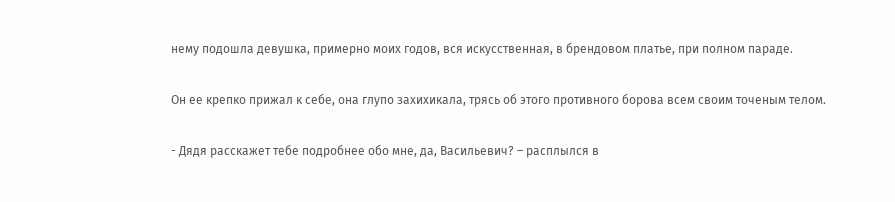нему подошла девушка, примерно моих годов, вся искусственная, в брендовом платье, при полном параде.

Он ее крепко прижал к себе, она глупо захихикала, трясь об этого противного борова всем своим точеным телом.

- Дядя расскажет тебе подробнее обо мне, да, Васильевич? – расплылся в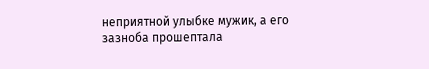неприятной улыбке мужик, а его зазноба прошептала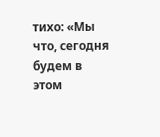тихо: «Мы что, сегодня будем в этом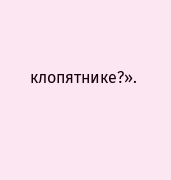клопятнике?».